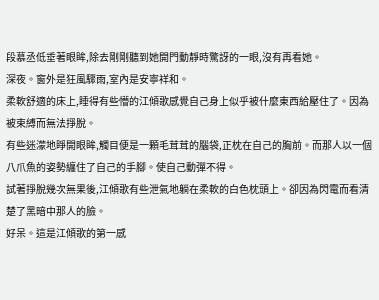段慕丞低垂著眼眸,除去剛剛聽到她開門動靜時驚訝的一眼,沒有再看她。
深夜。窗外是狂風驟雨,室內是安寧祥和。
柔軟舒適的床上,睡得有些懵的江傾歌感覺自己身上似乎被什麼東西給壓住了。因為被束縛而無法掙脫。
有些迷濛地睜開眼眸,觸目便是一顆毛茸茸的腦袋,正枕在自己的胸前。而那人以一個八爪魚的姿勢纏住了自己的手腳。使自己動彈不得。
試著掙脫幾次無果後,江傾歌有些泄氣地躺在柔軟的白色枕頭上。卻因為閃電而看清楚了黑暗中那人的臉。
好呆。這是江傾歌的第一感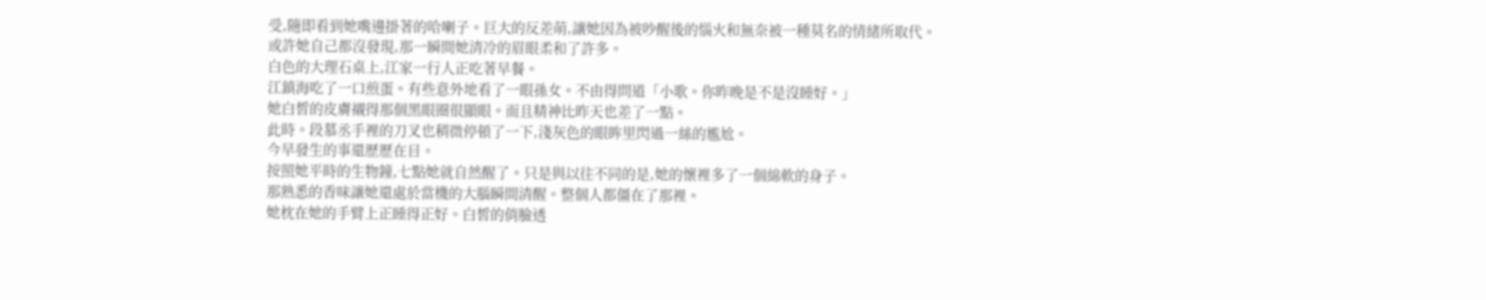受,隨即看到她嘴邊掛著的哈喇子。巨大的反差萌,讓她因為被吵醒後的惱火和無奈被一種莫名的情緒所取代。
或許她自己都沒發現,那一瞬間她清冷的眉眼柔和了許多。
白色的大理石桌上,江家一行人正吃著早餐。
江鎮海吃了一口煎蛋。有些意外地看了一眼孫女。不由得問道「小歌。你昨晚是不是沒睡好。」
她白皙的皮膚襯得那個黑眼圈很顯眼。而且精神比昨天也差了一點。
此時。段慕丞手裡的刀叉也稍微停頓了一下,淺灰色的眼眸里閃過一絲的尷尬。
今早發生的事還歷歷在目。
按照她平時的生物鐘,七點她就自然醒了。只是與以往不同的是,她的懷裡多了一個綿軟的身子。
那熟悉的香味讓她還處於當機的大腦瞬間清醒。整個人都僵在了那裡。
她枕在她的手臂上正睡得正好。白皙的俏臉透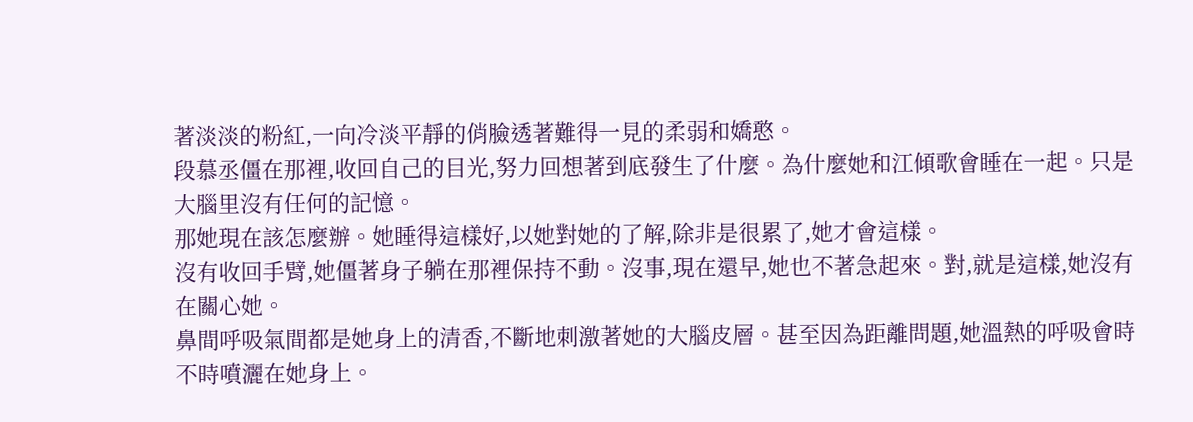著淡淡的粉紅,一向冷淡平靜的俏臉透著難得一見的柔弱和嬌憨。
段慕丞僵在那裡,收回自己的目光,努力回想著到底發生了什麼。為什麼她和江傾歌會睡在一起。只是大腦里沒有任何的記憶。
那她現在該怎麼辦。她睡得這樣好,以她對她的了解,除非是很累了,她才會這樣。
沒有收回手臂,她僵著身子躺在那裡保持不動。沒事,現在還早,她也不著急起來。對,就是這樣,她沒有在關心她。
鼻間呼吸氣間都是她身上的清香,不斷地刺激著她的大腦皮層。甚至因為距離問題,她溫熱的呼吸會時不時噴灑在她身上。